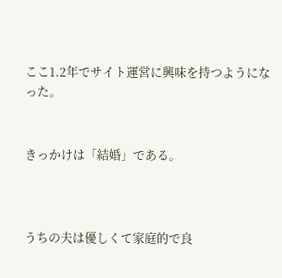ここ1.2年でサイト運営に興味を持つようになった。


きっかけは「結婚」である。



うちの夫は優しくて家庭的で良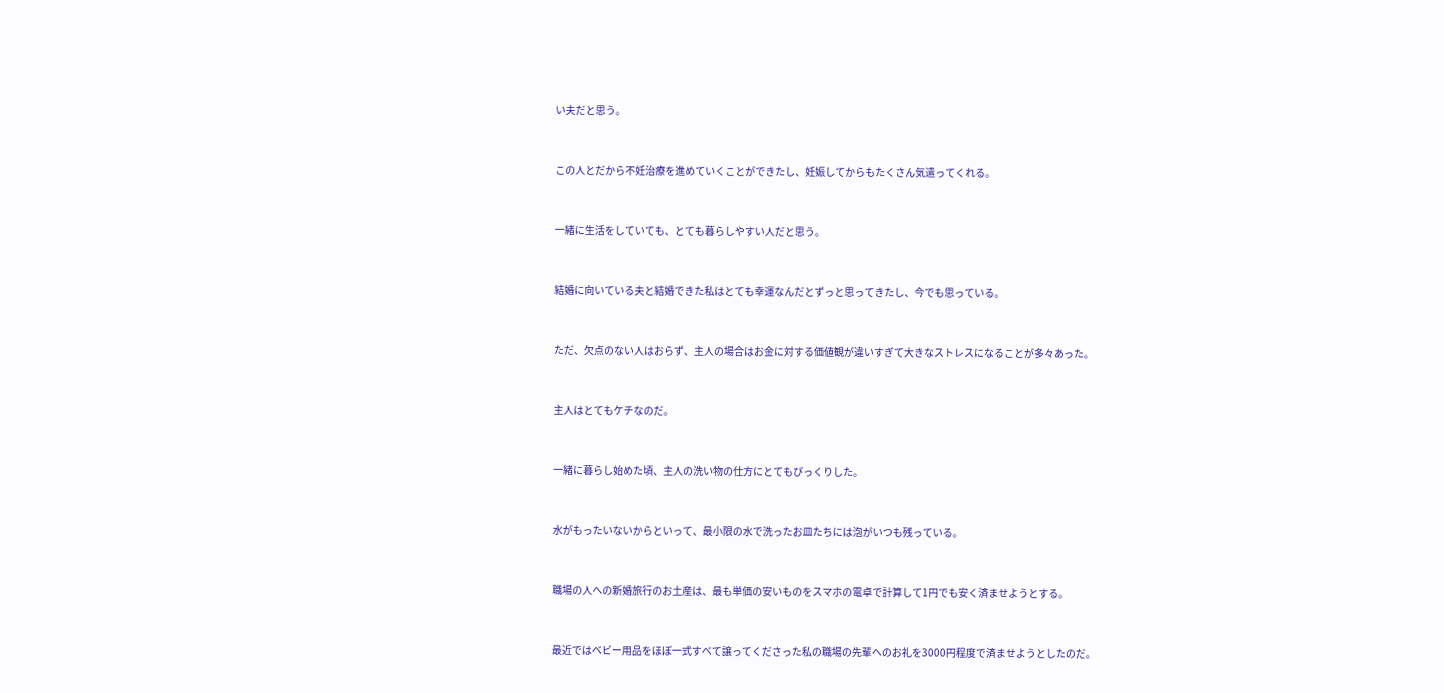い夫だと思う。


この人とだから不妊治療を進めていくことができたし、妊娠してからもたくさん気遣ってくれる。


一緒に生活をしていても、とても暮らしやすい人だと思う。


結婚に向いている夫と結婚できた私はとても幸運なんだとずっと思ってきたし、今でも思っている。


ただ、欠点のない人はおらず、主人の場合はお金に対する価値観が違いすぎて大きなストレスになることが多々あった。


主人はとてもケチなのだ。


一緒に暮らし始めた頃、主人の洗い物の仕方にとてもびっくりした。


水がもったいないからといって、最小限の水で洗ったお皿たちには泡がいつも残っている。


職場の人への新婚旅行のお土産は、最も単価の安いものをスマホの電卓で計算して1円でも安く済ませようとする。


最近ではベビー用品をほぼ一式すべて譲ってくださった私の職場の先輩へのお礼を3000円程度で済ませようとしたのだ。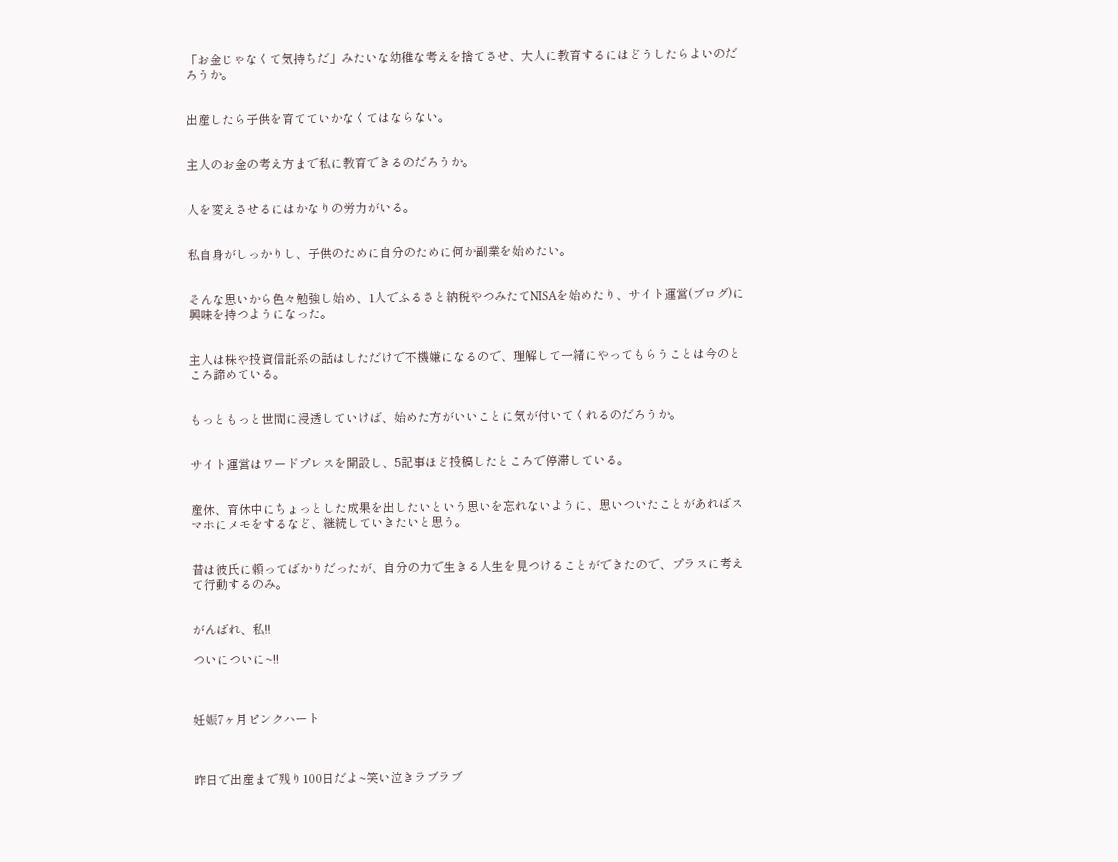「お金じゃなくて気持ちだ」みたいな幼稚な考えを捨てさせ、大人に教育するにはどうしたらよいのだろうか。


出産したら子供を育てていかなくてはならない。


主人のお金の考え方まで私に教育できるのだろうか。


人を変えさせるにはかなりの労力がいる。


私自身がしっかりし、子供のために自分のために何か副業を始めたい。


そんな思いから色々勉強し始め、1人でふるさと納税やつみたてNISAを始めたり、サイト運営(ブログ)に興味を持つようになった。


主人は株や投資信託系の話はしただけで不機嫌になるので、理解して一緒にやってもらうことは今のところ諦めている。


もっともっと世間に浸透していけば、始めた方がいいことに気が付いてくれるのだろうか。


サイト運営はワードプレスを開設し、5記事ほど投稿したところで停滞している。


産休、育休中にちょっとした成果を出したいという思いを忘れないように、思いついたことがあればスマホにメモをするなど、継続していきたいと思う。


昔は彼氏に頼ってばかりだったが、自分の力で生きる人生を見つけることができたので、プラスに考えて行動するのみ。


がんばれ、私!!

ついについに~!!



妊娠7ヶ月ピンクハート



昨日で出産まで残り100日だよ~笑い泣きラブラブ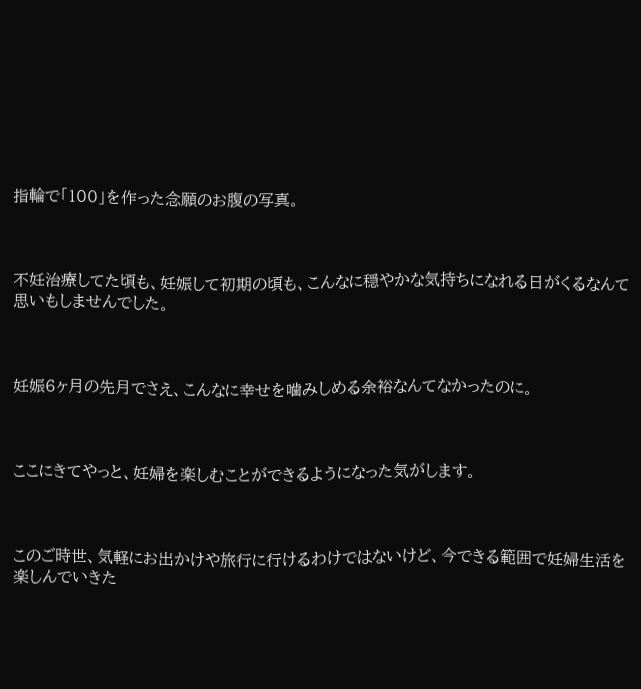指輪で「100」を作った念願のお腹の写真。



不妊治療してた頃も、妊娠して初期の頃も、こんなに穏やかな気持ちになれる日がくるなんて思いもしませんでした。



妊娠6ヶ月の先月でさえ、こんなに幸せを噛みしめる余裕なんてなかったのに。



ここにきてやっと、妊婦を楽しむことができるようになった気がします。



このご時世、気軽にお出かけや旅行に行けるわけではないけど、今できる範囲で妊婦生活を楽しんでいきた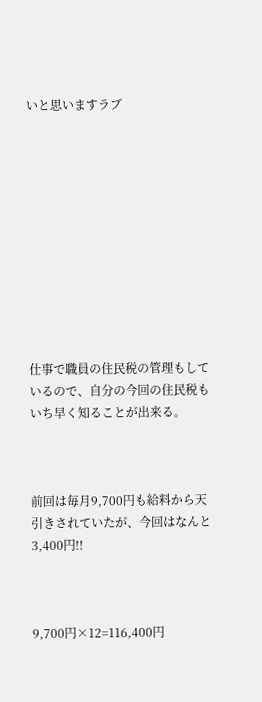いと思いますラブ











仕事で職員の住民税の管理もしているので、自分の今回の住民税もいち早く知ることが出来る。



前回は毎月9,700円も給料から天引きされていたが、今回はなんと3,400円!!



9,700円×12=116,400円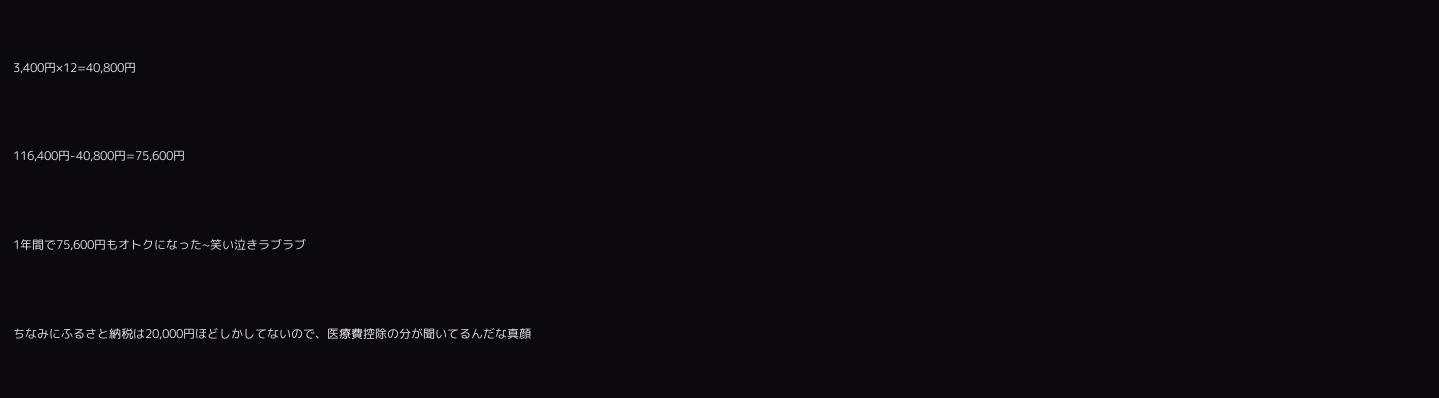3,400円×12=40,800円



116,400円-40,800円=75,600円



1年間で75,600円もオトクになった~笑い泣きラブラブ



ちなみにふるさと納税は20,000円ほどしかしてないので、医療費控除の分が聞いてるんだな真顔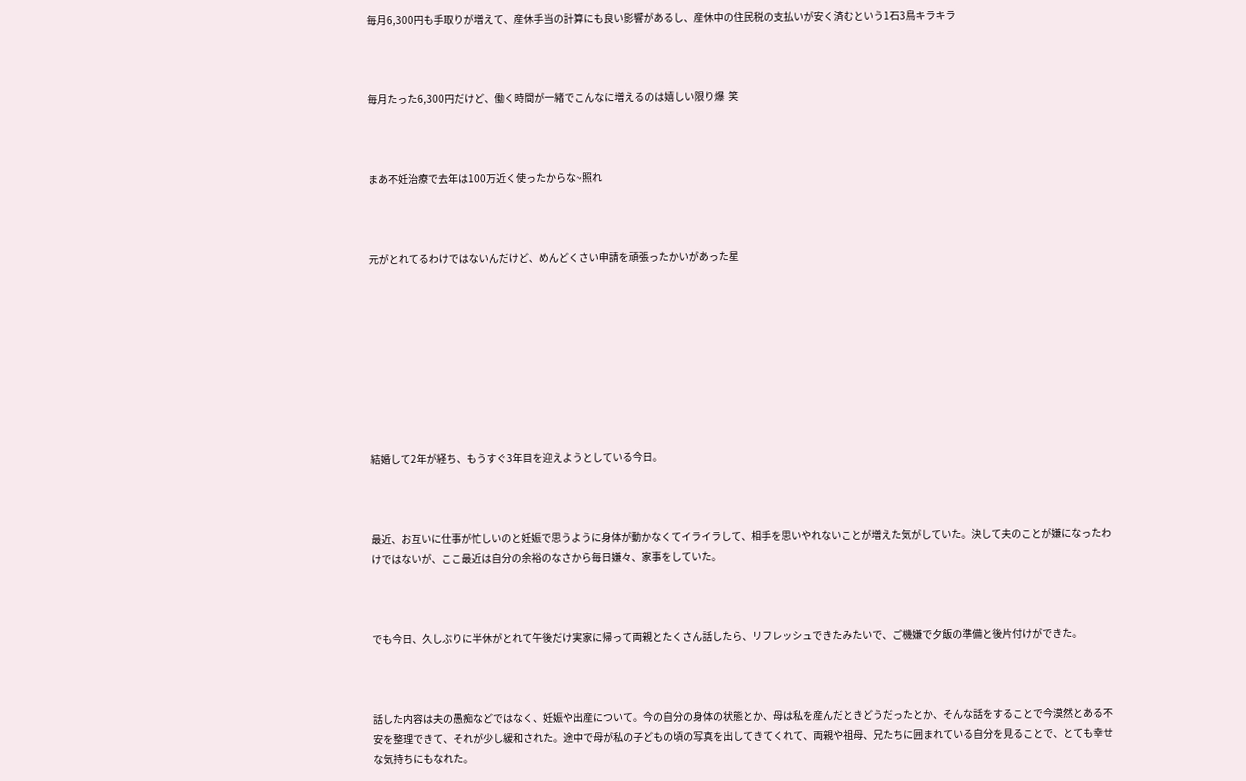毎月6,300円も手取りが増えて、産休手当の計算にも良い影響があるし、産休中の住民税の支払いが安く済むという1石3鳥キラキラ



毎月たった6,300円だけど、働く時間が一緒でこんなに増えるのは嬉しい限り爆  笑



まあ不妊治療で去年は100万近く使ったからな~照れ



元がとれてるわけではないんだけど、めんどくさい申請を頑張ったかいがあった星









結婚して2年が経ち、もうすぐ3年目を迎えようとしている今日。



最近、お互いに仕事が忙しいのと妊娠で思うように身体が動かなくてイライラして、相手を思いやれないことが増えた気がしていた。決して夫のことが嫌になったわけではないが、ここ最近は自分の余裕のなさから毎日嫌々、家事をしていた。



でも今日、久しぶりに半休がとれて午後だけ実家に帰って両親とたくさん話したら、リフレッシュできたみたいで、ご機嫌で夕飯の準備と後片付けができた。



話した内容は夫の愚痴などではなく、妊娠や出産について。今の自分の身体の状態とか、母は私を産んだときどうだったとか、そんな話をすることで今漠然とある不安を整理できて、それが少し緩和された。途中で母が私の子どもの頃の写真を出してきてくれて、両親や祖母、兄たちに囲まれている自分を見ることで、とても幸せな気持ちにもなれた。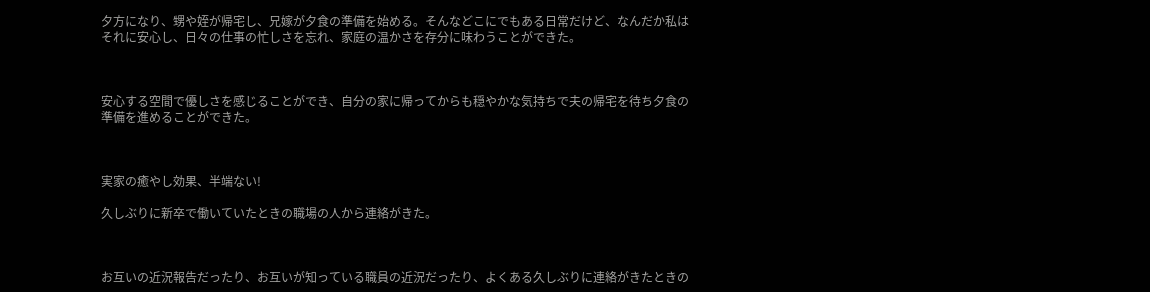夕方になり、甥や姪が帰宅し、兄嫁が夕食の準備を始める。そんなどこにでもある日常だけど、なんだか私はそれに安心し、日々の仕事の忙しさを忘れ、家庭の温かさを存分に味わうことができた。



安心する空間で優しさを感じることができ、自分の家に帰ってからも穏やかな気持ちで夫の帰宅を待ち夕食の準備を進めることができた。



実家の癒やし効果、半端ない!

久しぶりに新卒で働いていたときの職場の人から連絡がきた。



お互いの近況報告だったり、お互いが知っている職員の近況だったり、よくある久しぶりに連絡がきたときの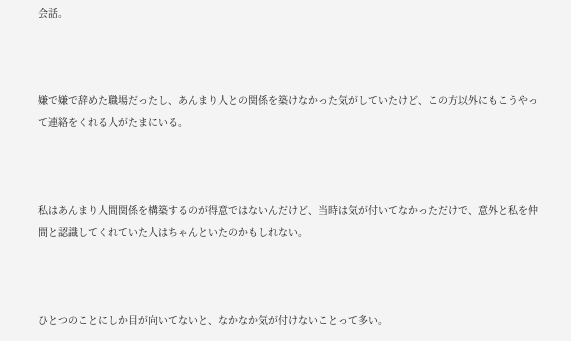会話。



嫌で嫌で辞めた職場だったし、あんまり人との関係を築けなかった気がしていたけど、この方以外にもこうやって連絡をくれる人がたまにいる。



私はあんまり人間関係を構築するのが得意ではないんだけど、当時は気が付いてなかっただけで、意外と私を仲間と認識してくれていた人はちゃんといたのかもしれない。



ひとつのことにしか目が向いてないと、なかなか気が付けないことって多い。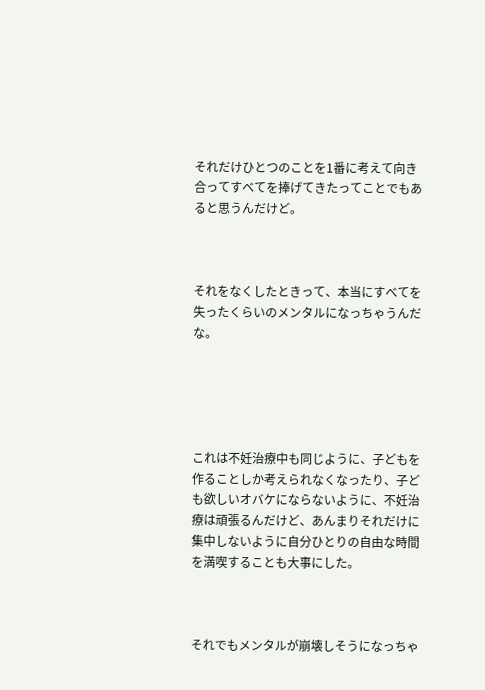それだけひとつのことを1番に考えて向き合ってすべてを捧げてきたってことでもあると思うんだけど。



それをなくしたときって、本当にすべてを失ったくらいのメンタルになっちゃうんだな。





これは不妊治療中も同じように、子どもを作ることしか考えられなくなったり、子ども欲しいオバケにならないように、不妊治療は頑張るんだけど、あんまりそれだけに集中しないように自分ひとりの自由な時間を満喫することも大事にした。



それでもメンタルが崩壊しそうになっちゃ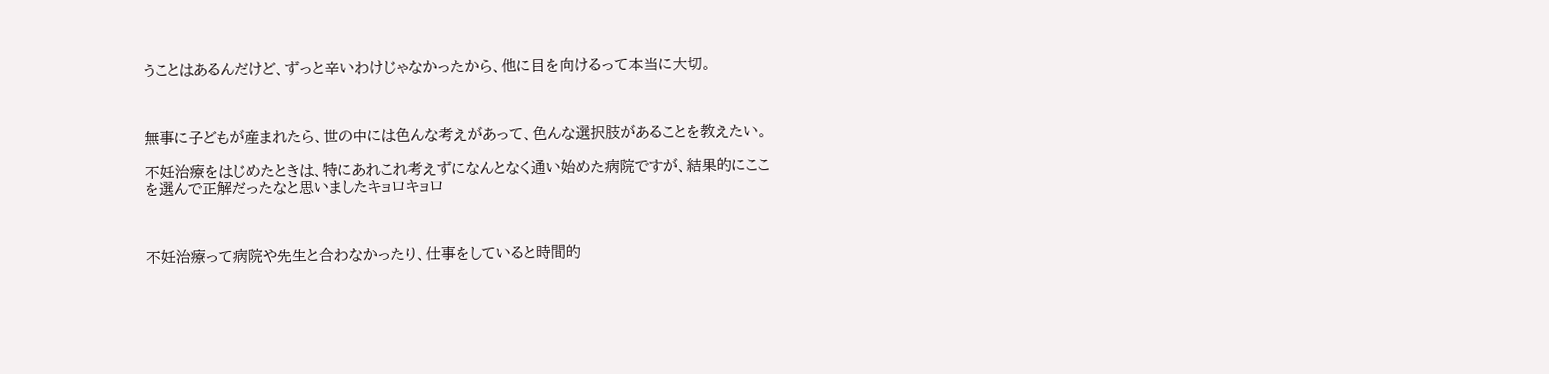うことはあるんだけど、ずっと辛いわけじゃなかったから、他に目を向けるって本当に大切。



無事に子どもが産まれたら、世の中には色んな考えがあって、色んな選択肢があることを教えたい。

不妊治療をはじめたときは、特にあれこれ考えずになんとなく通い始めた病院ですが、結果的にここを選んで正解だったなと思いましたキョロキョロ



不妊治療って病院や先生と合わなかったり、仕事をしていると時間的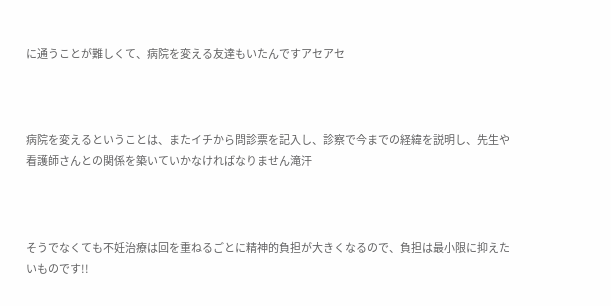に通うことが難しくて、病院を変える友達もいたんですアセアセ



病院を変えるということは、またイチから問診票を記入し、診察で今までの経緯を説明し、先生や看護師さんとの関係を築いていかなければなりません滝汗



そうでなくても不妊治療は回を重ねるごとに精神的負担が大きくなるので、負担は最小限に抑えたいものです!!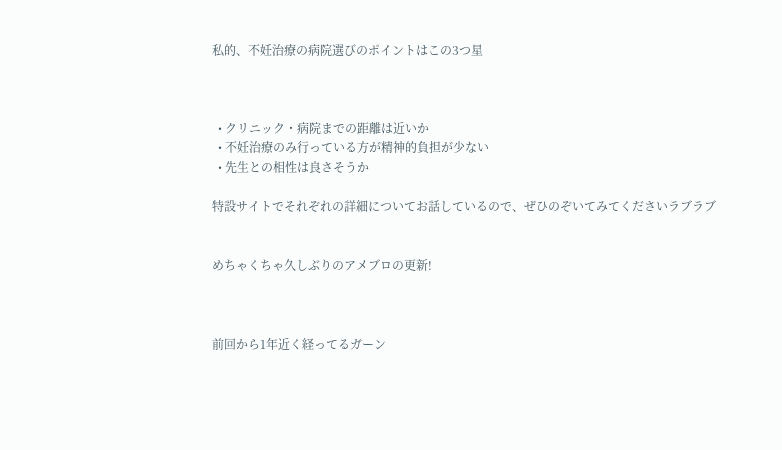私的、不妊治療の病院選びのポイントはこの3つ星



  • クリニック・病院までの距離は近いか
  • 不妊治療のみ行っている方が精神的負担が少ない
  • 先生との相性は良さそうか

特設サイトでそれぞれの詳細についてお話しているので、ぜひのぞいてみてくださいラブラブ


めちゃくちゃ久しぶりのアメブロの更新!



前回から1年近く経ってるガーン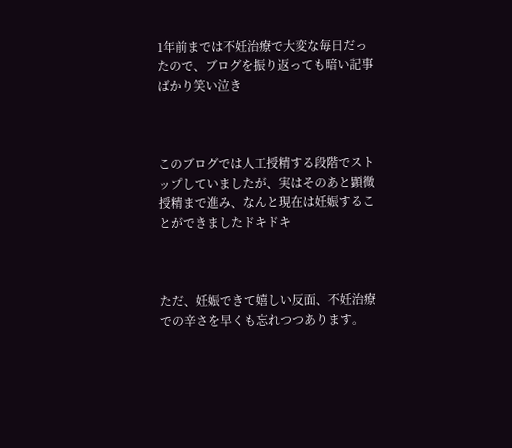1年前までは不妊治療で大変な毎日だったので、ブログを振り返っても暗い記事ばかり笑い泣き



このブログでは人工授精する段階でストップしていましたが、実はそのあと顕微授精まで進み、なんと現在は妊娠することができましたドキドキ



ただ、妊娠できて嬉しい反面、不妊治療での辛さを早くも忘れつつあります。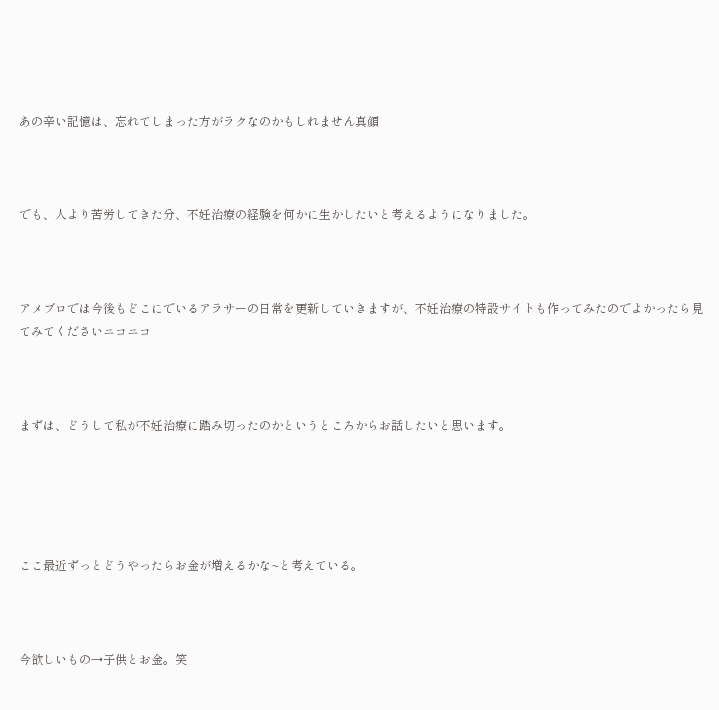あの辛い記憶は、忘れてしまった方がラクなのかもしれません真顔



でも、人より苦労してきた分、不妊治療の経験を何かに生かしたいと考えるようになりました。



アメブロでは今後もどこにでいるアラサーの日常を更新していきますが、不妊治療の特設サイトも作ってみたのでよかったら見てみてくださいニコニコ



まずは、どうして私が不妊治療に踏み切ったのかというところからお話したいと思います。





ここ最近ずっとどうやったらお金が増えるかな~と考えている。



今欲しいもの→子供とお金。笑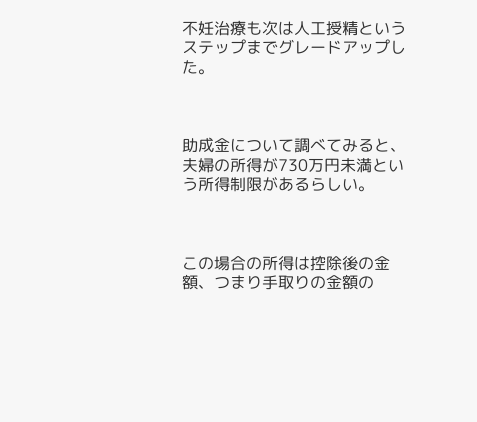不妊治療も次は人工授精というステップまでグレードアップした。



助成金について調べてみると、夫婦の所得が730万円未満という所得制限があるらしい。



この場合の所得は控除後の金額、つまり手取りの金額の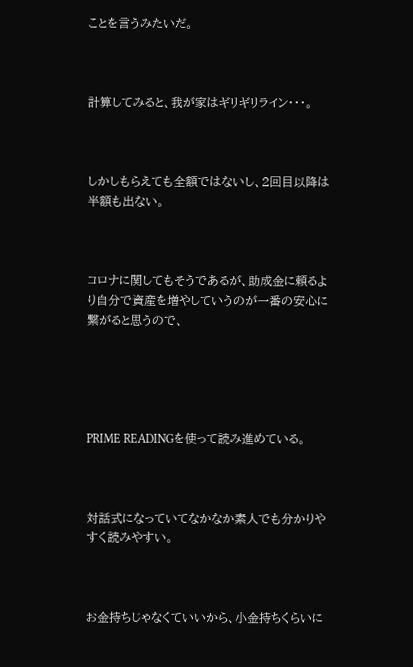ことを言うみたいだ。



計算してみると、我が家はギリギリライン・・・。



しかしもらえても全額ではないし、2回目以降は半額も出ない。



コロナに関してもそうであるが、助成金に頼るより自分で資産を増やしていうのが一番の安心に繋がると思うので、





PRIME READINGを使って読み進めている。



対話式になっていてなかなか素人でも分かりやすく読みやすい。



お金持ちじゃなくていいから、小金持ちくらいに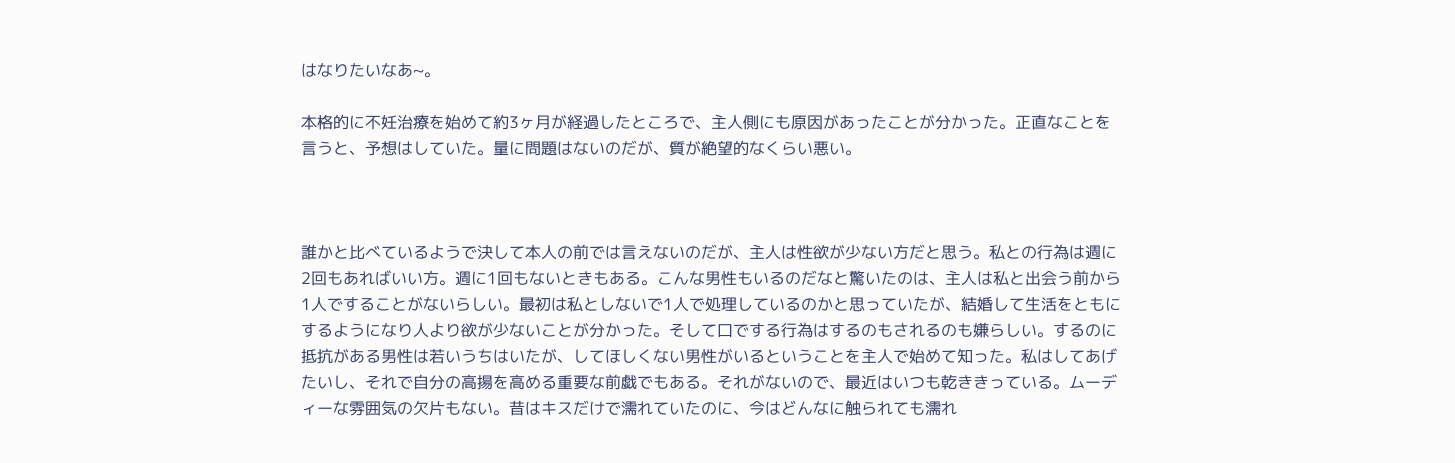はなりたいなあ~。

本格的に不妊治療を始めて約3ヶ月が経過したところで、主人側にも原因があったことが分かった。正直なことを言うと、予想はしていた。量に問題はないのだが、質が絶望的なくらい悪い。



誰かと比べているようで決して本人の前では言えないのだが、主人は性欲が少ない方だと思う。私との行為は週に2回もあればいい方。週に1回もないときもある。こんな男性もいるのだなと驚いたのは、主人は私と出会う前から1人ですることがないらしい。最初は私としないで1人で処理しているのかと思っていたが、結婚して生活をともにするようになり人より欲が少ないことが分かった。そして口でする行為はするのもされるのも嫌らしい。するのに抵抗がある男性は若いうちはいたが、してほしくない男性がいるということを主人で始めて知った。私はしてあげたいし、それで自分の高揚を高める重要な前戯でもある。それがないので、最近はいつも乾ききっている。ムーディーな雰囲気の欠片もない。昔はキスだけで濡れていたのに、今はどんなに触られても濡れ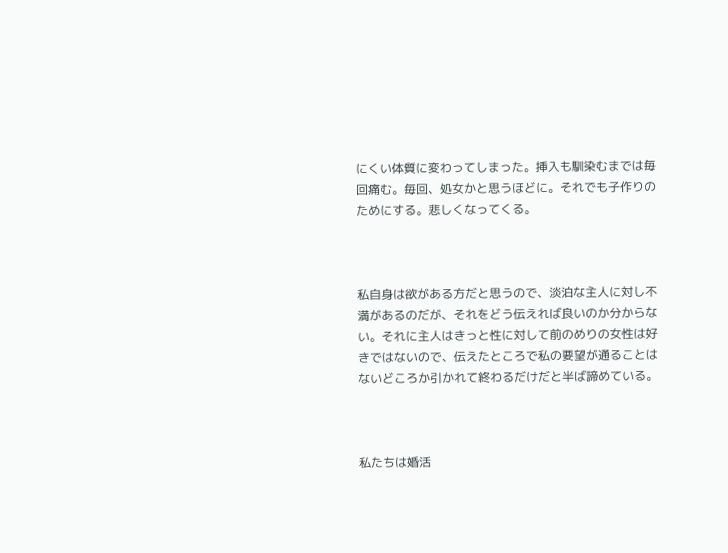にくい体質に変わってしまった。挿入も馴染むまでは毎回痛む。毎回、処女かと思うほどに。それでも子作りのためにする。悲しくなってくる。



私自身は欲がある方だと思うので、淡泊な主人に対し不満があるのだが、それをどう伝えれば良いのか分からない。それに主人はきっと性に対して前のめりの女性は好きではないので、伝えたところで私の要望が通ることはないどころか引かれて終わるだけだと半ば諦めている。



私たちは婚活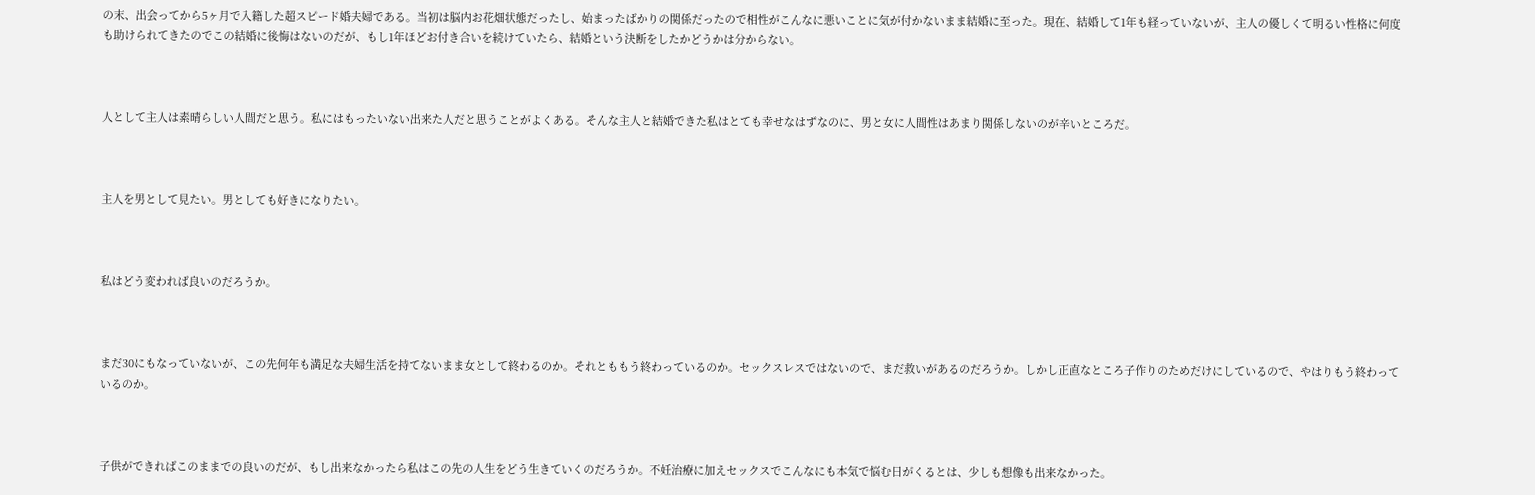の末、出会ってから5ヶ月で入籍した超スピード婚夫婦である。当初は脳内お花畑状態だったし、始まったばかりの関係だったので相性がこんなに悪いことに気が付かないまま結婚に至った。現在、結婚して1年も経っていないが、主人の優しくて明るい性格に何度も助けられてきたのでこの結婚に後悔はないのだが、もし1年ほどお付き合いを続けていたら、結婚という決断をしたかどうかは分からない。



人として主人は素晴らしい人間だと思う。私にはもったいない出来た人だと思うことがよくある。そんな主人と結婚できた私はとても幸せなはずなのに、男と女に人間性はあまり関係しないのが辛いところだ。



主人を男として見たい。男としても好きになりたい。



私はどう変われば良いのだろうか。



まだ30にもなっていないが、この先何年も満足な夫婦生活を持てないまま女として終わるのか。それとももう終わっているのか。セックスレスではないので、まだ救いがあるのだろうか。しかし正直なところ子作りのためだけにしているので、やはりもう終わっているのか。



子供ができればこのままでの良いのだが、もし出来なかったら私はこの先の人生をどう生きていくのだろうか。不妊治療に加えセックスでこんなにも本気で悩む日がくるとは、少しも想像も出来なかった。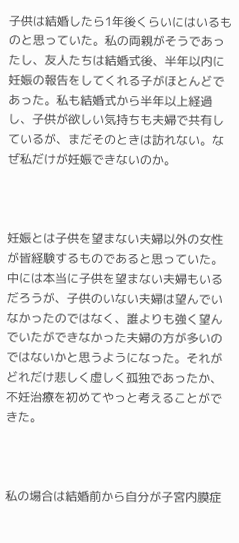子供は結婚したら1年後くらいにはいるものと思っていた。私の両親がそうであったし、友人たちは結婚式後、半年以内に妊娠の報告をしてくれる子がほとんどであった。私も結婚式から半年以上経過し、子供が欲しい気持ちも夫婦で共有しているが、まだそのときは訪れない。なぜ私だけが妊娠できないのか。



妊娠とは子供を望まない夫婦以外の女性が皆経験するものであると思っていた。中には本当に子供を望まない夫婦もいるだろうが、子供のいない夫婦は望んでいなかったのではなく、誰よりも強く望んでいたができなかった夫婦の方が多いのではないかと思うようになった。それがどれだけ悲しく虚しく孤独であったか、不妊治療を初めてやっと考えることができた。



私の場合は結婚前から自分が子宮内膜症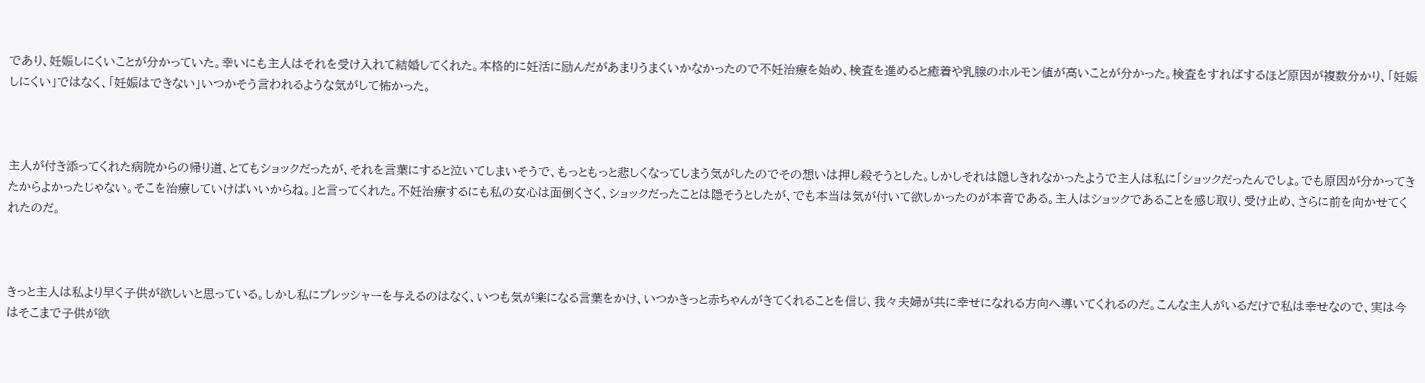であり、妊娠しにくいことが分かっていた。幸いにも主人はそれを受け入れて結婚してくれた。本格的に妊活に励んだがあまりうまくいかなかったので不妊治療を始め、検査を進めると癒着や乳腺のホルモン値が高いことが分かった。検査をすればするほど原因が複数分かり、「妊娠しにくい」ではなく、「妊娠はできない」いつかそう言われるような気がして怖かった。



主人が付き添ってくれた病院からの帰り道、とてもショックだったが、それを言葉にすると泣いてしまいそうで、もっともっと悲しくなってしまう気がしたのでその想いは押し殺そうとした。しかしそれは隠しきれなかったようで主人は私に「ショックだったんでしょ。でも原因が分かってきたからよかったじゃない。そこを治療していけばいいからね。」と言ってくれた。不妊治療するにも私の女心は面倒くさく、ショックだったことは隠そうとしたが、でも本当は気が付いて欲しかったのが本音である。主人はショックであることを感じ取り、受け止め、さらに前を向かせてくれたのだ。



きっと主人は私より早く子供が欲しいと思っている。しかし私にプレッシャーを与えるのはなく、いつも気が楽になる言葉をかけ、いつかきっと赤ちゃんがきてくれることを信じ、我々夫婦が共に幸せになれる方向へ導いてくれるのだ。こんな主人がいるだけで私は幸せなので、実は今はそこまで子供が欲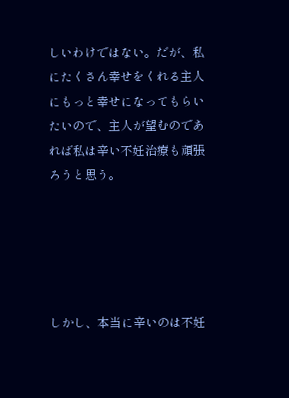しいわけではない。だが、私にたくさん幸せをくれる主人にもっと幸せになってもらいたいので、主人が望むのであれば私は辛い不妊治療も頑張ろうと思う。





しかし、本当に辛いのは不妊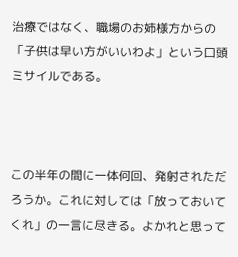治療ではなく、職場のお姉様方からの「子供は早い方がいいわよ」という口頭ミサイルである。



この半年の間に一体何回、発射されただろうか。これに対しては「放っておいてくれ」の一言に尽きる。よかれと思って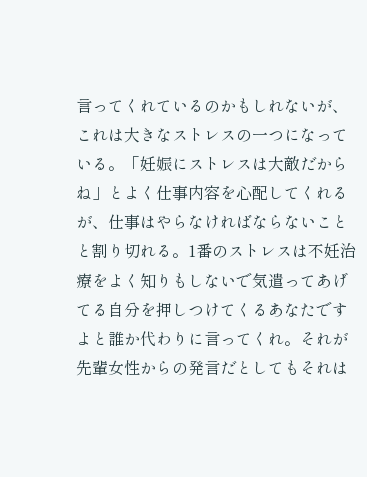言ってくれているのかもしれないが、これは大きなストレスの一つになっている。「妊娠にストレスは大敵だからね」とよく仕事内容を心配してくれるが、仕事はやらなければならないことと割り切れる。1番のストレスは不妊治療をよく知りもしないで気遣ってあげてる自分を押しつけてくるあなたですよと誰か代わりに言ってくれ。それが先輩女性からの発言だとしてもそれは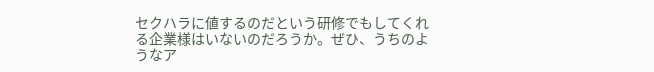セクハラに値するのだという研修でもしてくれる企業様はいないのだろうか。ぜひ、うちのようなア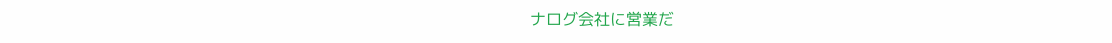ナログ会社に営業だ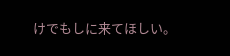けでもしに来てほしい。